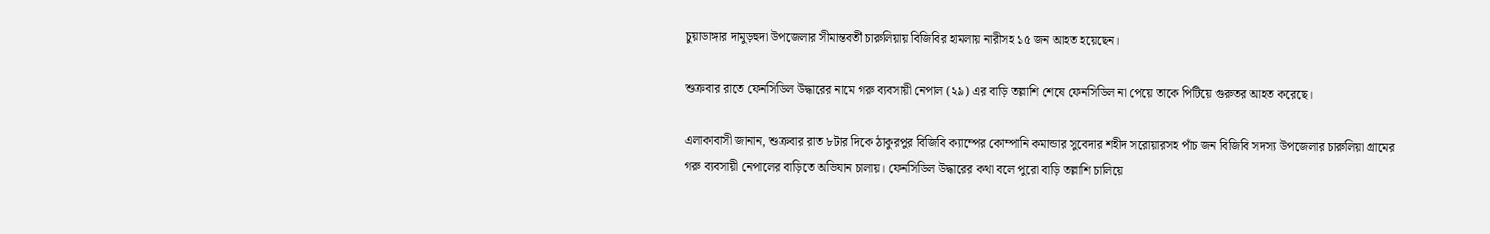চুয়াডাঙ্গার দামুড়হুদা উপজেলার সীমান্তবর্তী চারুলিয়ায় বিজিবির হামলায় নারীসহ ১৫ জন আহত হয়েছেন।

শুক্রবার রাতে ফেনসিডিল উদ্ধারের নামে গরু ব্যবসায়ী নেপাল (২৯) এর বাড়ি তল্লাশি শেষে ফেনসিডিল না পেয়ে তাকে পিটিয়ে গুরুতর আহত করেছে।

এলাকাবাসী জানান, শুক্রবার রাত ৮টার দিকে ঠাকুরপুর বিজিবি ক্যাম্পের কোম্পানি কমান্ডার সুবেদার শহীদ সরোয়ারসহ পাঁচ জন বিজিবি সদস্য উপজেলার চারুলিয়া গ্রামের গরু ব্যবসায়ী নেপালের বাড়িতে অভিযান চালায়। ফেনসিডিল উদ্ধারের কথা বলে পুরো বাড়ি তল্লাশি চালিয়ে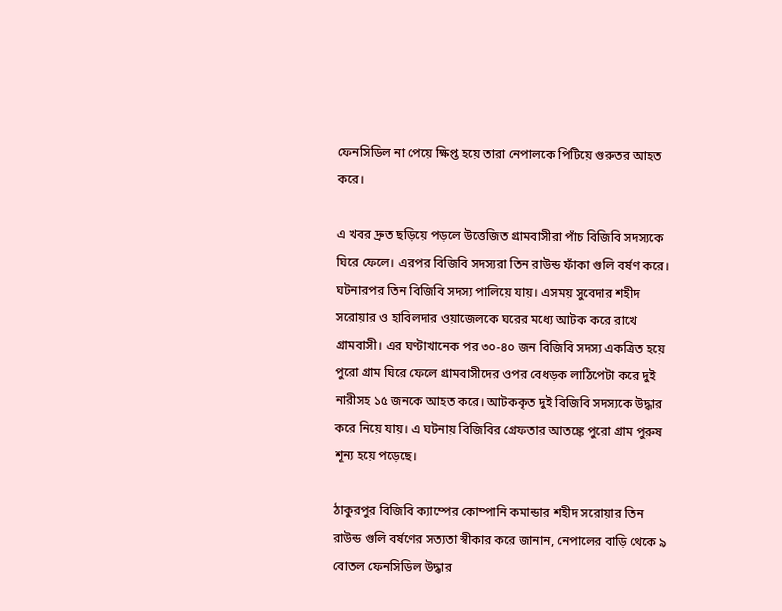ফেনসিডিল না পেয়ে ক্ষিপ্ত হয়ে তারা নেপালকে পিটিয়ে গুরুতর আহত করে।

এ খবর দ্রুত ছড়িয়ে পড়লে উত্তেজিত গ্রামবাসীরা পাঁচ বিজিবি সদস্যকে ঘিরে ফেলে। এরপর বিজিবি সদস্যরা তিন রাউন্ড ফাঁকা গুলি বর্ষণ করে। ঘটনারপর তিন বিজিবি সদস্য পালিয়ে যায়। এসময় সুবেদার শহীদ সরোয়ার ও হাবিলদার ওয়াজেলকে ঘরের মধ্যে আটক করে রাখে গ্রামবাসী। এর ঘণ্টাখানেক পর ৩০-৪০ জন বিজিবি সদস্য একত্রিত হয়ে পুরো গ্রাম ঘিরে ফেলে গ্রামবাসীদের ওপর বেধড়ক লাঠিপেটা করে দুই নারীসহ ১৫ জনকে আহত করে। আটককৃত দুই বিজিবি সদস্যকে উদ্ধার করে নিয়ে যায়। এ ঘটনায় বিজিবির গ্রেফতার আতঙ্কে পুরো গ্রাম পুরুষ শূন্য হয়ে পড়েছে।

ঠাকুরপুর বিজিবি ক্যাম্পের কোম্পানি কমান্ডার শহীদ সরোয়ার তিন রাউন্ড গুলি বর্ষণের সত্যতা স্বীকার করে জানান, নেপালের বাড়ি থেকে ৯ বোতল ফেনসিডিল উদ্ধার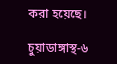করা হয়েছে।

চুয়াডাঙ্গাস্থ-৬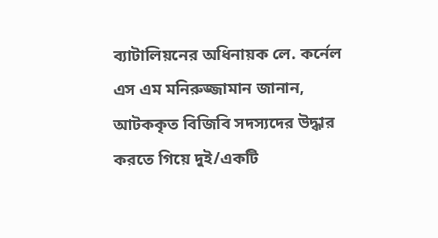ব্যাটালিয়নের অধিনায়ক লে. কর্নেল এস এম মনিরুজ্জামান জানান, আটককৃত বিজিবি সদস্যদের উদ্ধার করতে গিয়ে দুই/একটি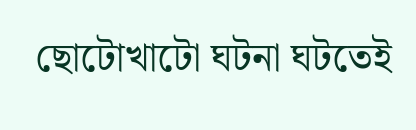ছোটোখাটো ঘটনা ঘটতেই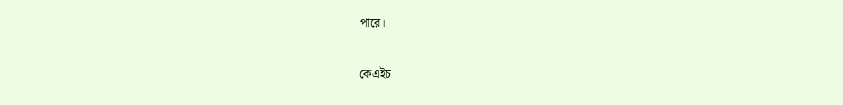পারে।

কেএইচ